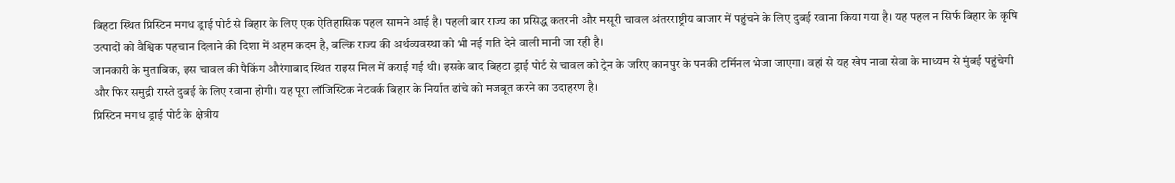बिहटा स्थित प्रिस्टिन मगध ड्राई पोर्ट से बिहार के लिए एक ऐतिहासिक पहल सामने आई है। पहली बार राज्य का प्रसिद्ध कतरनी और मसूरी चावल अंतरराष्ट्रीय बाजार में पहुंचने के लिए दुबई रवाना किया गया है। यह पहल न सिर्फ बिहार के कृषि उत्पादों को वैश्विक पहचान दिलाने की दिशा में अहम कदम है, बल्कि राज्य की अर्थव्यवस्था को भी नई गति देने वाली मानी जा रही है।
जानकारी के मुताबिक, इस चावल की पैकिंग औरंगाबाद स्थित राइस मिल में कराई गई थी। इसके बाद बिहटा ड्राई पोर्ट से चावल को ट्रेन के जरिए कानपुर के पनकी टर्मिनल भेजा जाएगा। वहां से यह खेप नावा सेवा के माध्यम से मुंबई पहुंचेगी और फिर समुद्री रास्ते दुबई के लिए रवाना होगी। यह पूरा लॉजिस्टिक नेटवर्क बिहार के निर्यात ढांचे को मजबूत करने का उदाहरण है।
प्रिस्टिन मगध ड्राई पोर्ट के क्षेत्रीय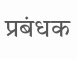प्रबंधक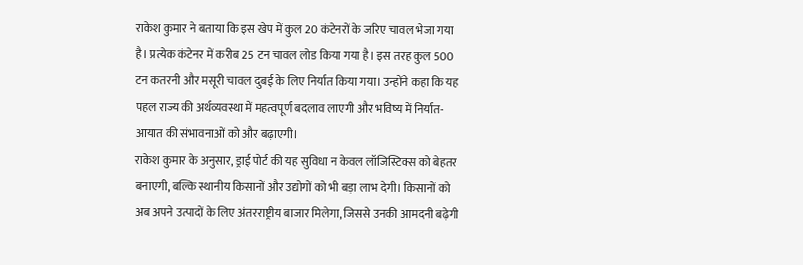राकेश कुमार ने बताया कि इस खेप में कुल 20 कंटेनरों के जरिए चावल भेजा गया है। प्रत्येक कंटेनर में करीब 25 टन चावल लोड किया गया है। इस तरह कुल 500 टन कतरनी और मसूरी चावल दुबई के लिए निर्यात किया गया। उन्होंने कहा कि यह पहल राज्य की अर्थव्यवस्था में महत्वपूर्ण बदलाव लाएगी और भविष्य में निर्यात-आयात की संभावनाओं को और बढ़ाएगी।
राकेश कुमार के अनुसार, ड्राई पोर्ट की यह सुविधा न केवल लॉजिस्टिक्स को बेहतर बनाएगी, बल्कि स्थानीय किसानों और उद्योगों को भी बड़ा लाभ देगी। किसानों को अब अपने उत्पादों के लिए अंतरराष्ट्रीय बाजार मिलेगा, जिससे उनकी आमदनी बढ़ेगी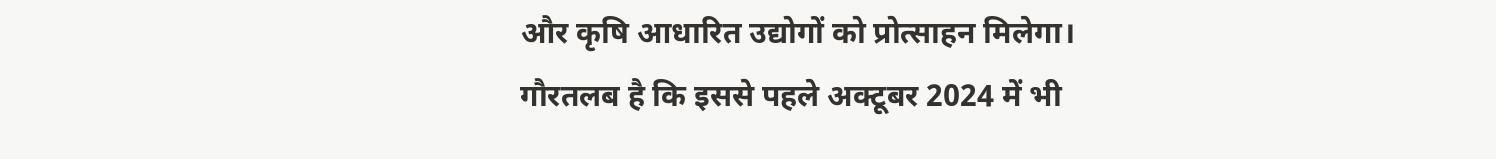और कृषि आधारित उद्योगों को प्रोत्साहन मिलेगा।
गौरतलब है कि इससे पहले अक्टूबर 2024 में भी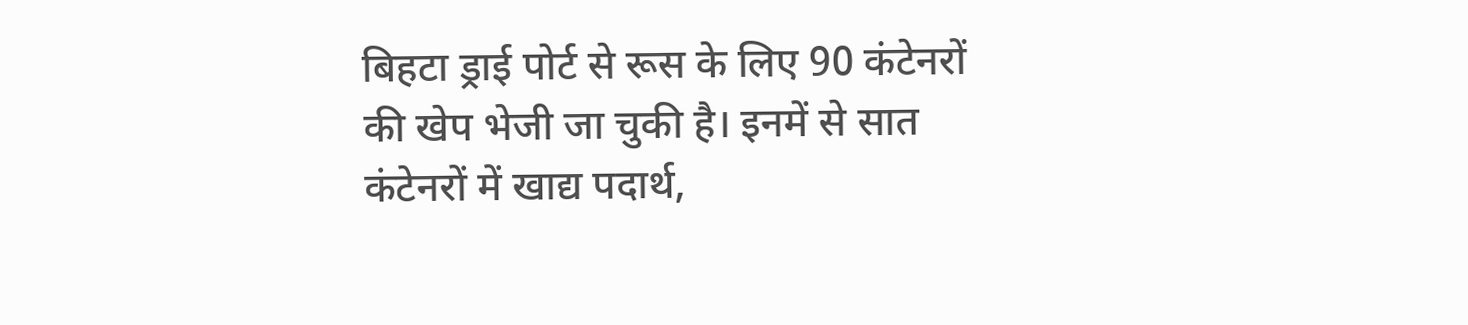बिहटा ड्राई पोर्ट से रूस के लिए 90 कंटेनरों की खेप भेजी जा चुकी है। इनमें से सात कंटेनरों में खाद्य पदार्थ,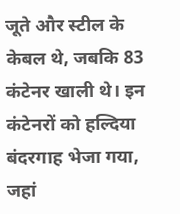जूते और स्टील के केबल थे, जबकि 83 कंटेनर खाली थे। इन कंटेनरों को हल्दिया बंदरगाह भेजा गया, जहां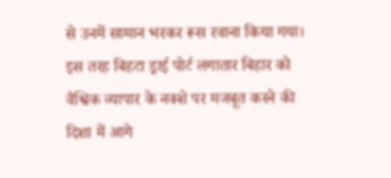से उनमें सामान भरकर रूस रवाना किया गया। इस तरह बिहटा ड्राई पोर्ट लगातार बिहार को वैश्विक व्यापार के नक्शे पर मजबूत करने की दिशा में आगे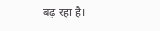बढ़ रहा है।